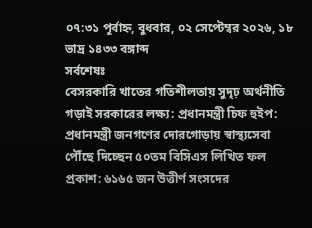০৭:৩১ পূর্বাহ্ন, বুধবার, ০২ সেপ্টেম্বর ২০২৬, ১৮ ভাদ্র ১৪৩৩ বঙ্গাব্দ
সর্বশেষঃ
বেসরকারি খাতের গতিশীলতায় সুদৃঢ় অর্থনীতি গড়াই সরকারের লক্ষ্য: প্রধানমন্ত্রী চিফ হুইপ: প্রধানমন্ত্রী জনগণের দোরগোড়ায় স্বাস্থ্যসেবা পৌঁছে দিচ্ছেন ৫০তম বিসিএস লিখিত ফল প্রকাশ: ৬১৬৫ জন উত্তীর্ণ সংসদের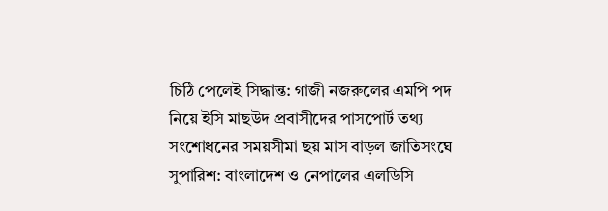চিঠি পেলেই সিদ্ধান্ত: গাজী নজরুলের এমপি পদ নিয়ে ইসি মাছউদ প্রবাসীদের পাসপোর্ট তথ্য সংশোধনের সময়সীমা ছয় মাস বাড়ল জাতিসংঘে সুপারিশ: বাংলাদেশ ও নেপালের এলডিসি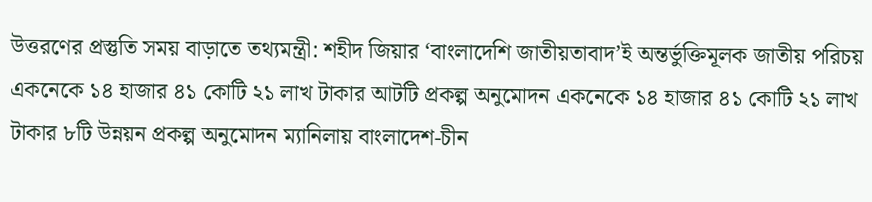উত্তরণের প্রস্তুতি সময় বাড়াতে তথ্যমন্ত্রী: শহীদ জিয়ার ‘বাংলাদেশি জাতীয়তাবাদ’ই অন্তর্ভুক্তিমূলক জাতীয় পরিচয় একনেকে ১৪ হাজার ৪১ কোটি ২১ লাখ টাকার আটটি প্রকল্প অনুমোদন একনেকে ১৪ হাজার ৪১ কোটি ২১ লাখ টাকার ৮টি উন্নয়ন প্রকল্প অনুমোদন ম্যানিলায় বাংলাদেশ-চীন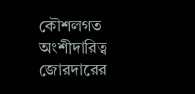কৌশলগত অংশীদারিত্ব জোরদারের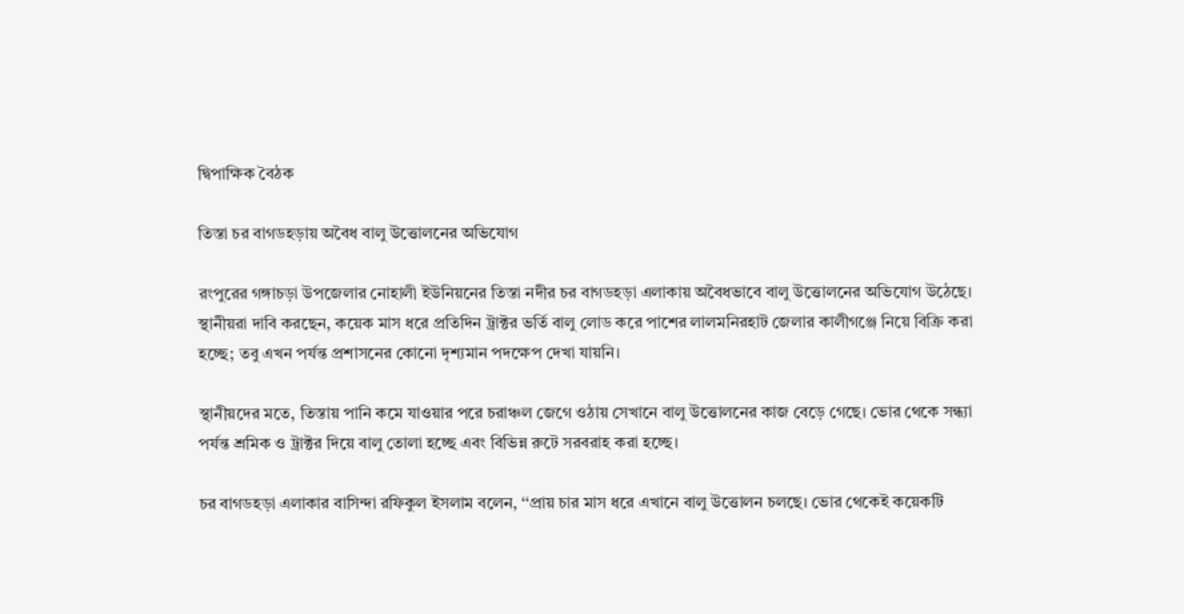দ্বিপাক্ষিক বৈঠক

তিস্তা চর বাগডহড়ায় অবৈধ বালু উত্তোলনের অভিযোগ

রংপুরের গঙ্গাচড়া উপজেলার নোহালী ইউনিয়নের তিস্তা নদীর চর বাগডহড়া এলাকায় অবৈধভাবে বালু উত্তোলনের অভিযোগ উঠেছে। স্থানীয়রা দাবি করছেন, কয়েক মাস ধরে প্রতিদিন ট্রাক্টর ভর্তি বালু লোড করে পাশের লালমনিরহাট জেলার কালীগঞ্জে নিয়ে বিক্রি করা হচ্ছে; তবু এখন পর্যন্ত প্রশাসনের কোনো দৃশ্যমান পদক্ষেপ দেখা যায়নি।

স্থানীয়দের মতে, তিস্তায় পানি কমে যাওয়ার পরে চরাঞ্চল জেগে ওঠায় সেখানে বালু উত্তোলনের কাজ বেড়ে গেছে। ভোর থেকে সন্ধ্যা পর্যন্ত শ্রমিক ও ট্রাক্টর দিয়ে বালু তোলা হচ্ছে এবং বিভিন্ন রুটে সরবরাহ করা হচ্ছে।

চর বাগডহড়া এলাকার বাসিন্দা রফিকুল ইসলাম বলেন, ‘‘প্রায় চার মাস ধরে এখানে বালু উত্তোলন চলছে। ভোর থেকেই কয়েকটি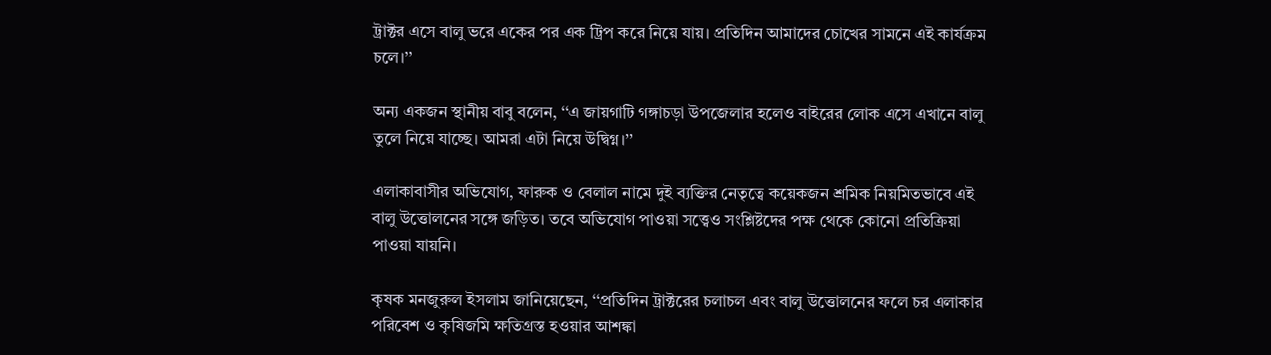ট্রাক্টর এসে বালু ভরে একের পর এক ট্রিপ করে নিয়ে যায়। প্রতিদিন আমাদের চোখের সামনে এই কার্যক্রম চলে।’’

অন্য একজন স্থানীয় বাবু বলেন, ‘‘এ জায়গাটি গঙ্গাচড়া উপজেলার হলেও বাইরের লোক এসে এখানে বালু তুলে নিয়ে যাচ্ছে। আমরা এটা নিয়ে উদ্বিগ্ন।’’

এলাকাবাসীর অভিযোগ, ফারুক ও বেলাল নামে দুই ব্যক্তির নেতৃত্বে কয়েকজন শ্রমিক নিয়মিতভাবে এই বালু উত্তোলনের সঙ্গে জড়িত। তবে অভিযোগ পাওয়া সত্ত্বেও সংশ্লিষ্টদের পক্ষ থেকে কোনো প্রতিক্রিয়া পাওয়া যায়নি।

কৃষক মনজুরুল ইসলাম জানিয়েছেন, ‘‘প্রতিদিন ট্রাক্টরের চলাচল এবং বালু উত্তোলনের ফলে চর এলাকার পরিবেশ ও কৃষিজমি ক্ষতিগ্রস্ত হওয়ার আশঙ্কা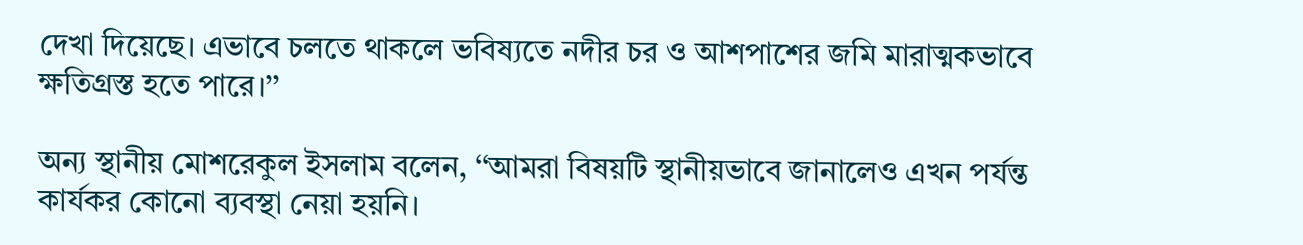দেখা দিয়েছে। এভাবে চলতে থাকলে ভবিষ্যতে নদীর চর ও আশপাশের জমি মারাত্মকভাবে ক্ষতিগ্রস্ত হতে পারে।’’

অন্য স্থানীয় মোশরেকুল ইসলাম বলেন, ‘‘আমরা বিষয়টি স্থানীয়ভাবে জানালেও এখন পর্যন্ত কার্যকর কোনো ব্যবস্থা নেয়া হয়নি।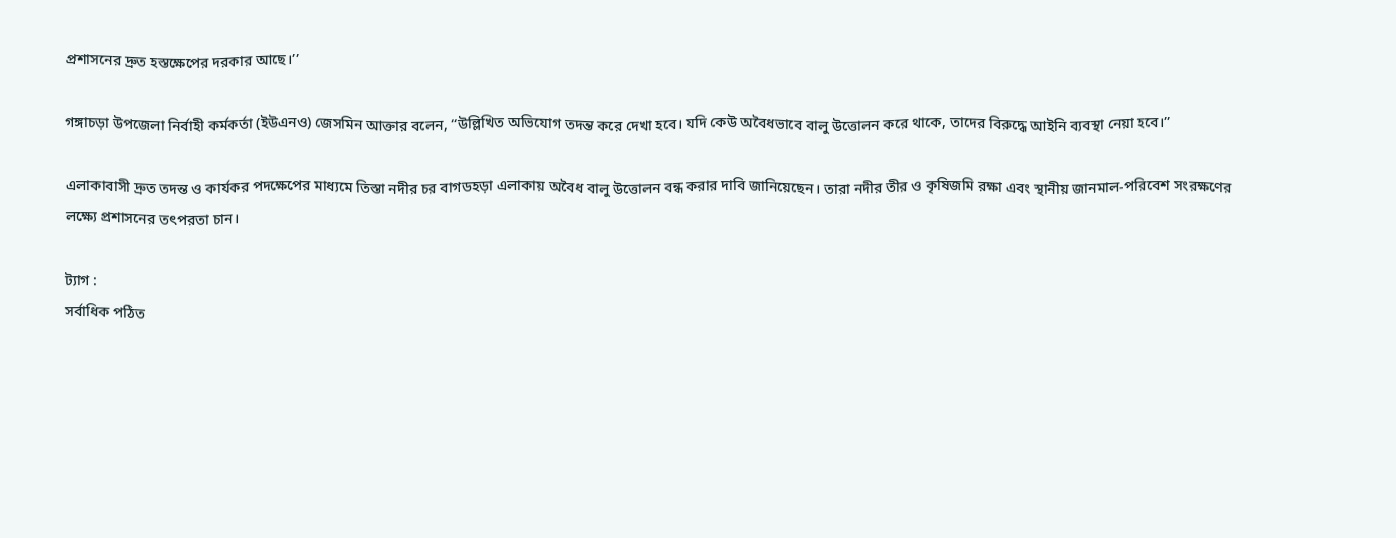প্রশাসনের দ্রুত হস্তক্ষেপের দরকার আছে।’’

গঙ্গাচড়া উপজেলা নির্বাহী কর্মকর্তা (ইউএনও) জেসমিন আক্তার বলেন, ‘‘উল্লিখিত অভিযোগ তদন্ত করে দেখা হবে। যদি কেউ অবৈধভাবে বালু উত্তোলন করে থাকে, তাদের বিরুদ্ধে আইনি ব্যবস্থা নেয়া হবে।’’

এলাকাবাসী দ্রুত তদন্ত ও কার্যকর পদক্ষেপের মাধ্যমে তিস্তা নদীর চর বাগডহড়া এলাকায় অবৈধ বালু উত্তোলন বন্ধ করার দাবি জানিয়েছেন। তারা নদীর তীর ও কৃষিজমি রক্ষা এবং স্থানীয় জানমাল-পরিবেশ সংরক্ষণের লক্ষ্যে প্রশাসনের তৎপরতা চান।

ট্যাগ :
সর্বাধিক পঠিত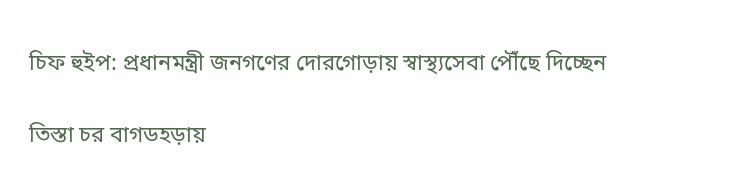চিফ হুইপ: প্রধানমন্ত্রী জনগণের দোরগোড়ায় স্বাস্থ্যসেবা পৌঁছে দিচ্ছেন

তিস্তা চর বাগডহড়ায়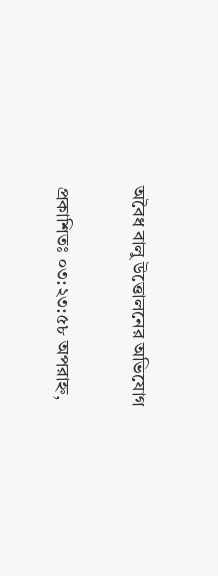অবৈধ বালু উত্তোলনের অভিযোগ

প্রকাশিতঃ ০৩:২৩:৫৮ অপরাহ্ন,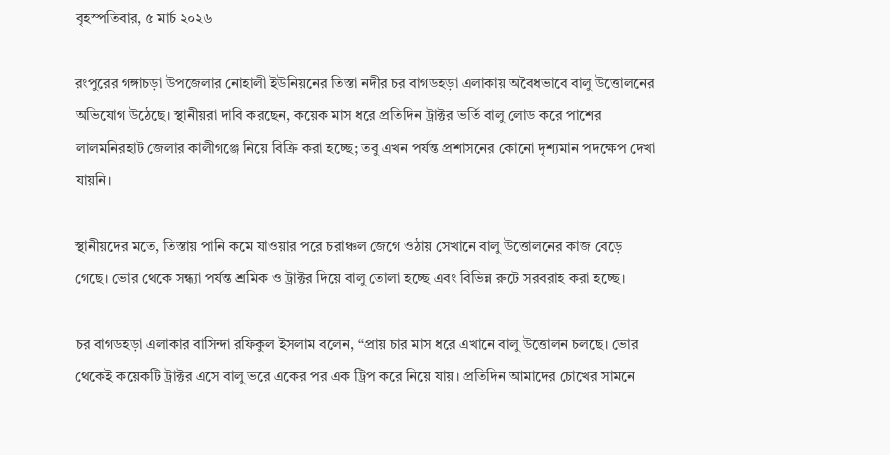বৃহস্পতিবার, ৫ মার্চ ২০২৬

রংপুরের গঙ্গাচড়া উপজেলার নোহালী ইউনিয়নের তিস্তা নদীর চর বাগডহড়া এলাকায় অবৈধভাবে বালু উত্তোলনের অভিযোগ উঠেছে। স্থানীয়রা দাবি করছেন, কয়েক মাস ধরে প্রতিদিন ট্রাক্টর ভর্তি বালু লোড করে পাশের লালমনিরহাট জেলার কালীগঞ্জে নিয়ে বিক্রি করা হচ্ছে; তবু এখন পর্যন্ত প্রশাসনের কোনো দৃশ্যমান পদক্ষেপ দেখা যায়নি।

স্থানীয়দের মতে, তিস্তায় পানি কমে যাওয়ার পরে চরাঞ্চল জেগে ওঠায় সেখানে বালু উত্তোলনের কাজ বেড়ে গেছে। ভোর থেকে সন্ধ্যা পর্যন্ত শ্রমিক ও ট্রাক্টর দিয়ে বালু তোলা হচ্ছে এবং বিভিন্ন রুটে সরবরাহ করা হচ্ছে।

চর বাগডহড়া এলাকার বাসিন্দা রফিকুল ইসলাম বলেন, ‘‘প্রায় চার মাস ধরে এখানে বালু উত্তোলন চলছে। ভোর থেকেই কয়েকটি ট্রাক্টর এসে বালু ভরে একের পর এক ট্রিপ করে নিয়ে যায়। প্রতিদিন আমাদের চোখের সামনে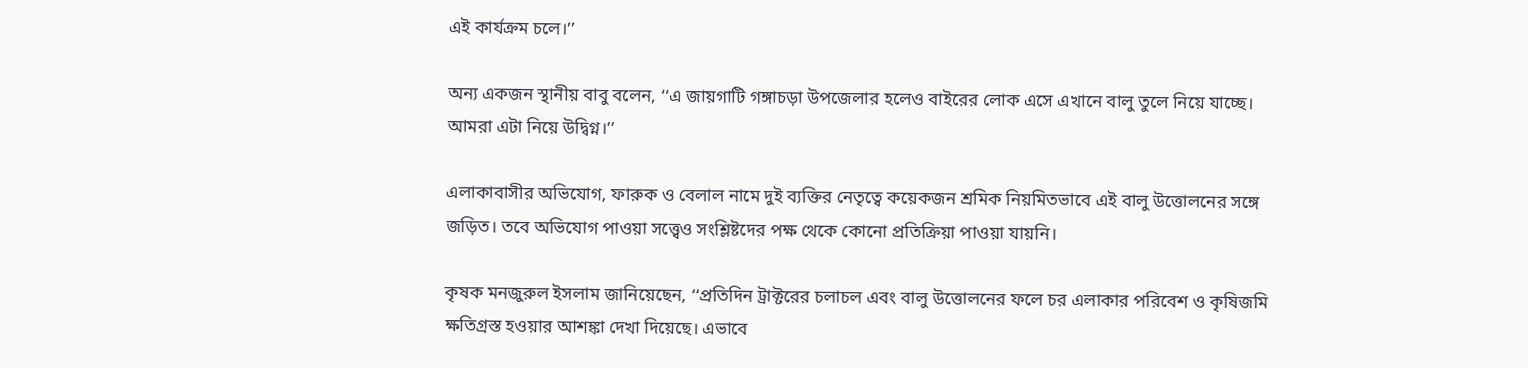এই কার্যক্রম চলে।’’

অন্য একজন স্থানীয় বাবু বলেন, ‘‘এ জায়গাটি গঙ্গাচড়া উপজেলার হলেও বাইরের লোক এসে এখানে বালু তুলে নিয়ে যাচ্ছে। আমরা এটা নিয়ে উদ্বিগ্ন।’’

এলাকাবাসীর অভিযোগ, ফারুক ও বেলাল নামে দুই ব্যক্তির নেতৃত্বে কয়েকজন শ্রমিক নিয়মিতভাবে এই বালু উত্তোলনের সঙ্গে জড়িত। তবে অভিযোগ পাওয়া সত্ত্বেও সংশ্লিষ্টদের পক্ষ থেকে কোনো প্রতিক্রিয়া পাওয়া যায়নি।

কৃষক মনজুরুল ইসলাম জানিয়েছেন, ‘‘প্রতিদিন ট্রাক্টরের চলাচল এবং বালু উত্তোলনের ফলে চর এলাকার পরিবেশ ও কৃষিজমি ক্ষতিগ্রস্ত হওয়ার আশঙ্কা দেখা দিয়েছে। এভাবে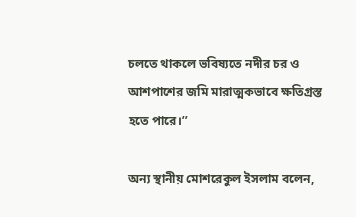চলতে থাকলে ভবিষ্যতে নদীর চর ও আশপাশের জমি মারাত্মকভাবে ক্ষতিগ্রস্ত হতে পারে।’’

অন্য স্থানীয় মোশরেকুল ইসলাম বলেন,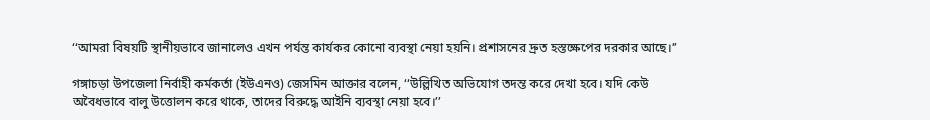‘‘আমরা বিষয়টি স্থানীয়ভাবে জানালেও এখন পর্যন্ত কার্যকর কোনো ব্যবস্থা নেয়া হয়নি। প্রশাসনের দ্রুত হস্তক্ষেপের দরকার আছে।’’

গঙ্গাচড়া উপজেলা নির্বাহী কর্মকর্তা (ইউএনও) জেসমিন আক্তার বলেন, ‘‘উল্লিখিত অভিযোগ তদন্ত করে দেখা হবে। যদি কেউ অবৈধভাবে বালু উত্তোলন করে থাকে, তাদের বিরুদ্ধে আইনি ব্যবস্থা নেয়া হবে।’’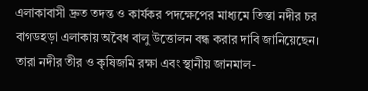এলাকাবাসী দ্রুত তদন্ত ও কার্যকর পদক্ষেপের মাধ্যমে তিস্তা নদীর চর বাগডহড়া এলাকায় অবৈধ বালু উত্তোলন বন্ধ করার দাবি জানিয়েছেন। তারা নদীর তীর ও কৃষিজমি রক্ষা এবং স্থানীয় জানমাল-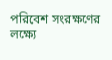পরিবেশ সংরক্ষণের লক্ষ্যে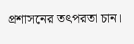প্রশাসনের তৎপরতা চান।